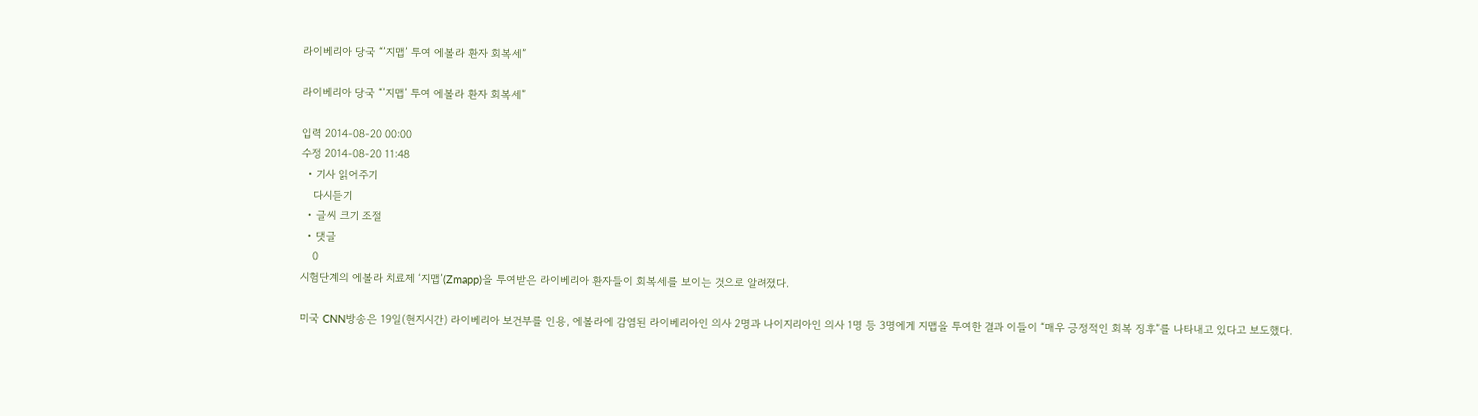라이베리아 당국 “’지맵’ 투여 에볼라 환자 회복세”

라이베리아 당국 “’지맵’ 투여 에볼라 환자 회복세”

입력 2014-08-20 00:00
수정 2014-08-20 11:48
  • 기사 읽어주기
    다시듣기
  • 글씨 크기 조절
  • 댓글
    0
시험단계의 에볼라 치료제 ‘지맵’(Zmapp)을 투여받은 라이베리아 환자들이 회복세를 보이는 것으로 알려졌다.

미국 CNN방송은 19일(현지시간) 라이베리아 보건부를 인용, 에볼라에 감염된 라이베리아인 의사 2명과 나이지리아인 의사 1명 등 3명에게 지맵을 투여한 결과 이들이 “매우 긍정적인 회복 징후”를 나타내고 있다고 보도했다.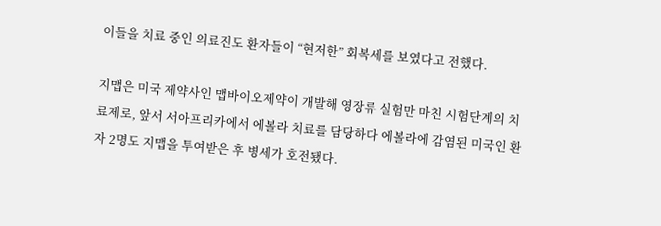이들을 치료 중인 의료진도 환자들이 “현저한” 회복세를 보였다고 전했다.

지맵은 미국 제약사인 맵바이오제약이 개발해 영장류 실험만 마친 시험단계의 치료제로, 앞서 서아프리카에서 에볼라 치료를 담당하다 에볼라에 감염된 미국인 환자 2명도 지맵을 투여받은 후 병세가 호전됐다.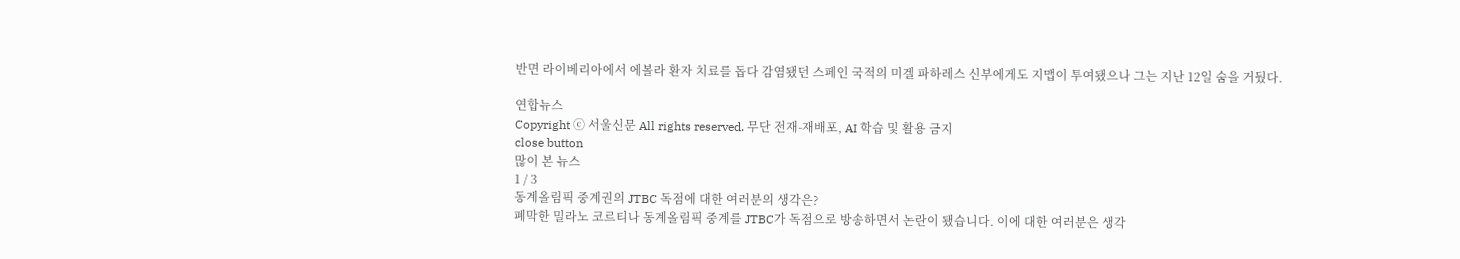반면 라이베리아에서 에볼라 환자 치료를 돕다 감염됐던 스페인 국적의 미겔 파하레스 신부에게도 지맵이 투여됐으나 그는 지난 12일 숨을 거뒀다.

연합뉴스
Copyright ⓒ 서울신문 All rights reserved. 무단 전재-재배포, AI 학습 및 활용 금지
close button
많이 본 뉴스
1 / 3
동계올림픽 중계권의 JTBC 독점에 대한 여러분의 생각은?
폐막한 밀라노 코르티나 동계올림픽 중계를 JTBC가 독점으로 방송하면서 논란이 됐습니다. 이에 대한 여러분은 생각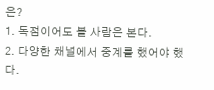은?
1. 독점이어도 볼 사람은 본다.
2. 다양한 채널에서 중계를 했어야 했다.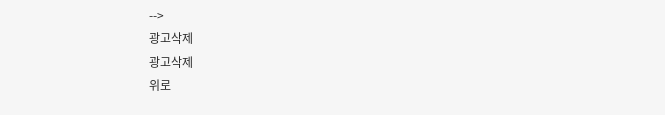-->
광고삭제
광고삭제
위로